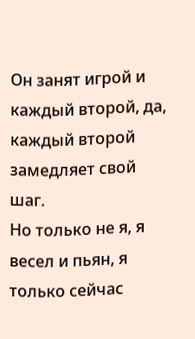Он занят игрой и каждый второй, да, каждый второй замедляет свой шаг.
Но только не я, я весел и пьян, я только сейчас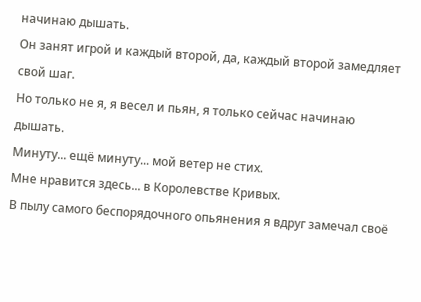начинаю дышать.
Он занят игрой и каждый второй, да, каждый второй замедляет свой шаг.
Но только не я, я весел и пьян, я только сейчас начинаю дышать.
Минуту... ещё минуту... мой ветер не стих.
Мне нравится здесь... в Королевстве Кривых.
В пылу самого беспорядочного опьянения я вдруг замечал своё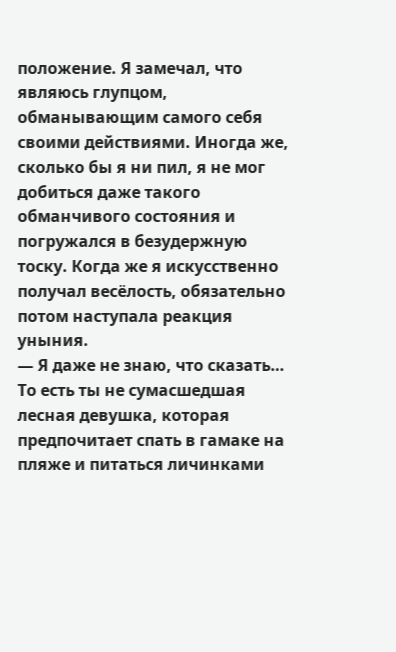положение. Я замечал, что являюсь глупцом, обманывающим самого себя своими действиями. Иногда же, сколько бы я ни пил, я не мог добиться даже такого обманчивого состояния и погружался в безудержную тоску. Когда же я искусственно получал весёлость, обязательно потом наступала реакция уныния.
— Я даже не знаю, что сказать… То есть ты не сумасшедшая лесная девушка, которая предпочитает спать в гамаке на пляже и питаться личинками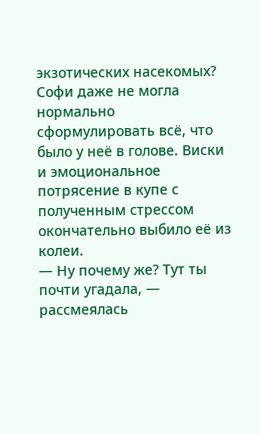экзотических насекомых? Софи даже не могла нормально сформулировать всё, что было у неё в голове. Виски и эмоциональное потрясение в купе с полученным стрессом окончательно выбило её из колеи.
— Ну почему же? Тут ты почти угадала, — рассмеялась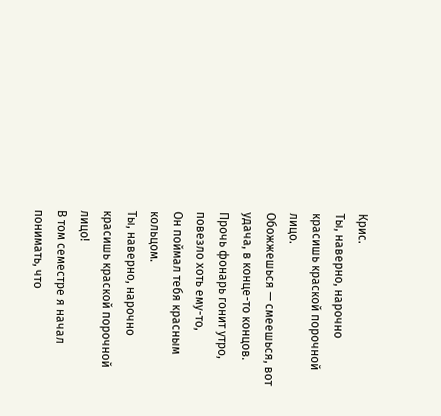Крис.
Ты, наверно, нарочно красишь краской порочной лицо.
Обожжешься — смеешься, вот удача, в конце-то концов.
Прочь фонарь гонит утро, повезло хоть ему-то,
Он поймал тебя красным кольцом.
Ты, наверно, нарочно красишь краской порочной лицо!
В том семестре я начал понимать, что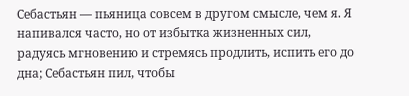Себастьян — пьяница совсем в другом смысле, чем я. Я напивался часто, но от избытка жизненных сил, радуясь мгновению и стремясь продлить, испить его до дна; Себастьян пил, чтобы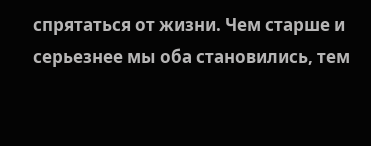спрятаться от жизни. Чем старше и серьезнее мы оба становились, тем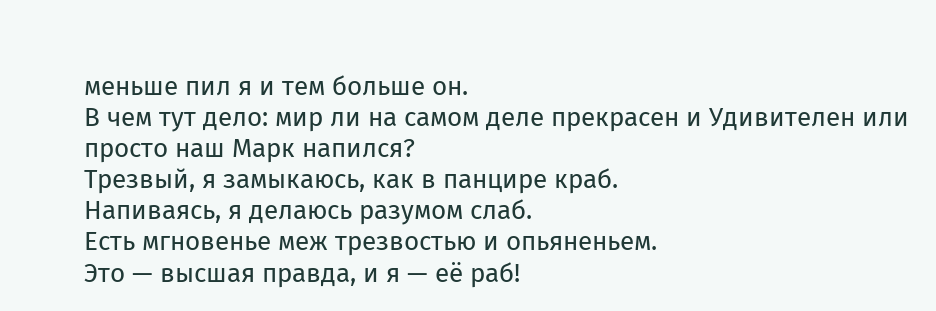меньше пил я и тем больше он.
В чем тут дело: мир ли на самом деле прекрасен и Удивителен или просто наш Марк напился?
Трезвый, я замыкаюсь, как в панцире краб.
Напиваясь, я делаюсь разумом слаб.
Есть мгновенье меж трезвостью и опьяненьем.
Это — высшая правда, и я — её раб!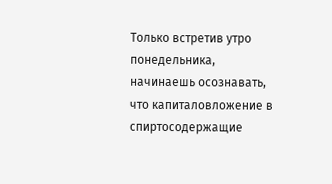Только встретив утро понедельника, начинаешь осознавать, что капиталовложение в спиртосодержащие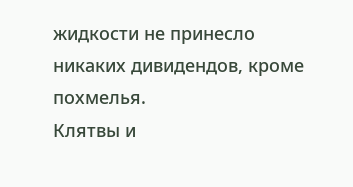жидкости не принесло никаких дивидендов, кроме похмелья.
Клятвы и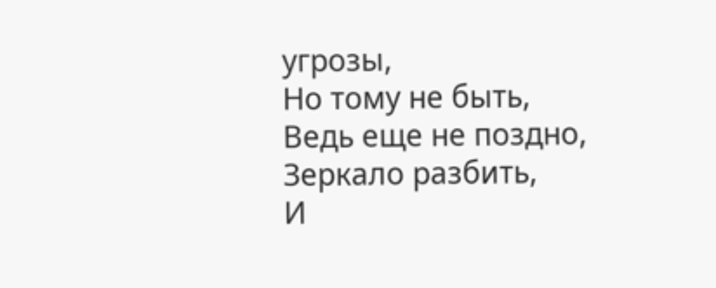угрозы,
Но тому не быть,
Ведь еще не поздно,
Зеркало разбить,
И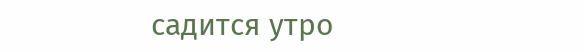садится утро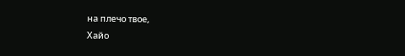на плечо твое,
Хайо